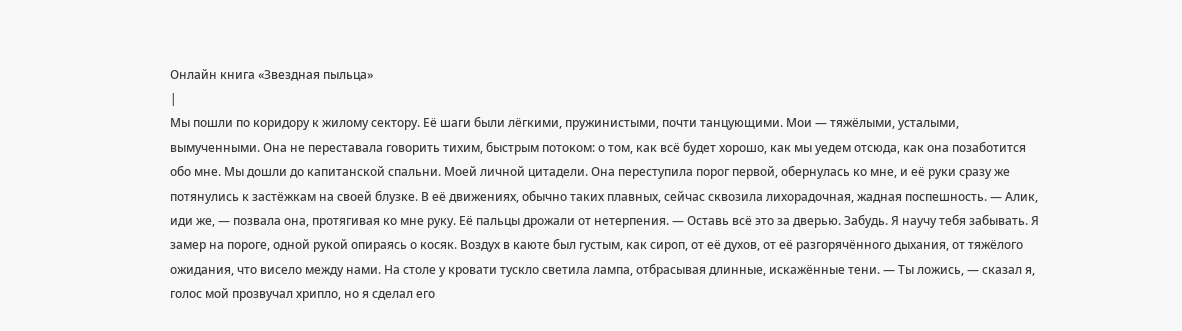Онлайн книга «Звездная пыльца»
|
Мы пошли по коридору к жилому сектору. Её шаги были лёгкими, пружинистыми, почти танцующими. Мои — тяжёлыми, усталыми, вымученными. Она не переставала говорить тихим, быстрым потоком: о том, как всё будет хорошо, как мы уедем отсюда, как она позаботится обо мне. Мы дошли до капитанской спальни. Моей личной цитадели. Она переступила порог первой, обернулась ко мне, и её руки сразу же потянулись к застёжкам на своей блузке. В её движениях, обычно таких плавных, сейчас сквозила лихорадочная, жадная поспешность. — Алик, иди же, — позвала она, протягивая ко мне руку. Её пальцы дрожали от нетерпения. — Оставь всё это за дверью. Забудь. Я научу тебя забывать. Я замер на пороге, одной рукой опираясь о косяк. Воздух в каюте был густым, как сироп, от её духов, от её разгорячённого дыхания, от тяжёлого ожидания, что висело между нами. На столе у кровати тускло светила лампа, отбрасывая длинные, искажённые тени. — Ты ложись, — сказал я, голос мой прозвучал хрипло, но я сделал его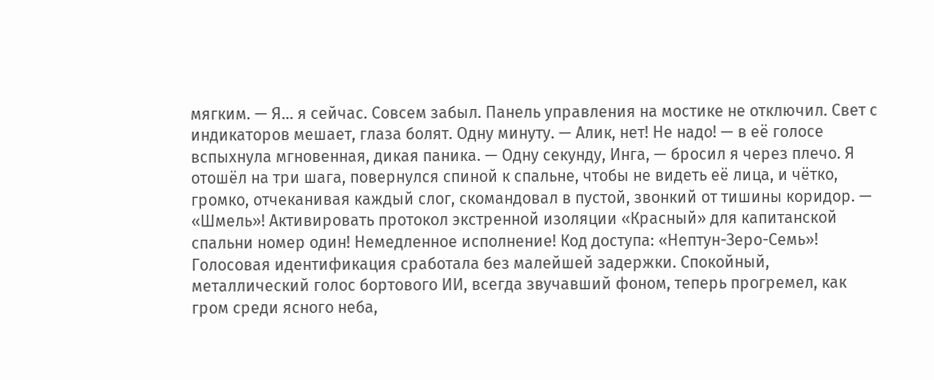мягким. — Я… я сейчас. Совсем забыл. Панель управления на мостике не отключил. Свет с индикаторов мешает, глаза болят. Одну минуту. — Алик, нет! Не надо! — в её голосе вспыхнула мгновенная, дикая паника. — Одну секунду, Инга, — бросил я через плечо. Я отошёл на три шага, повернулся спиной к спальне, чтобы не видеть её лица, и чётко, громко, отчеканивая каждый слог, скомандовал в пустой, звонкий от тишины коридор. — «Шмель»! Активировать протокол экстренной изоляции «Красный» для капитанской спальни номер один! Немедленное исполнение! Код доступа: «Нептун-Зеро-Семь»! Голосовая идентификация сработала без малейшей задержки. Спокойный, металлический голос бортового ИИ, всегда звучавший фоном, теперь прогремел, как гром среди ясного неба,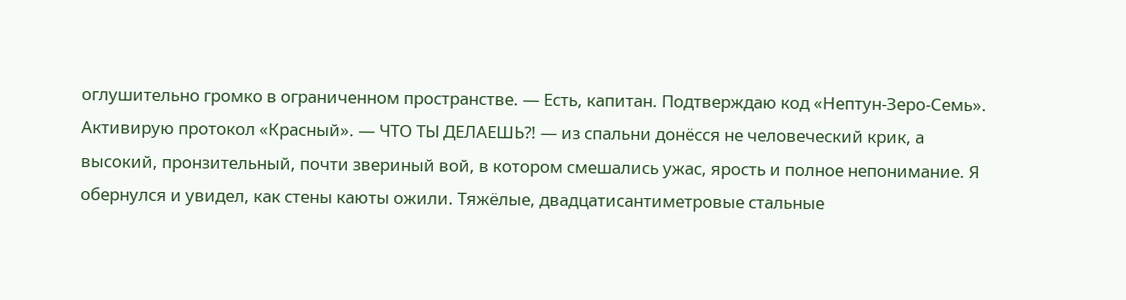оглушительно громко в ограниченном пространстве. — Есть, капитан. Подтверждаю код «Нептун-Зеро-Семь». Активирую протокол «Красный». — ЧТО ТЫ ДЕЛАЕШЬ⁈ — из спальни донёсся не человеческий крик, а высокий, пронзительный, почти звериный вой, в котором смешались ужас, ярость и полное непонимание. Я обернулся и увидел, как стены каюты ожили. Тяжёлые, двадцатисантиметровые стальные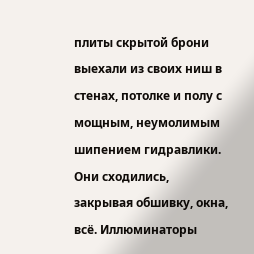плиты скрытой брони выехали из своих ниш в стенах, потолке и полу с мощным, неумолимым шипением гидравлики. Они сходились, закрывая обшивку, окна, всё. Иллюминаторы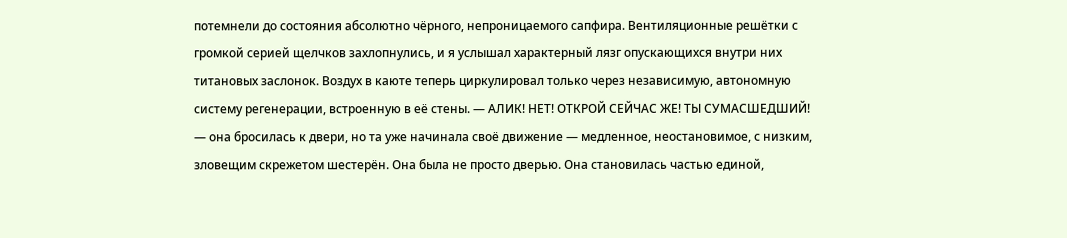потемнели до состояния абсолютно чёрного, непроницаемого сапфира. Вентиляционные решётки с громкой серией щелчков захлопнулись, и я услышал характерный лязг опускающихся внутри них титановых заслонок. Воздух в каюте теперь циркулировал только через независимую, автономную систему регенерации, встроенную в её стены. — АЛИК! НЕТ! ОТКРОЙ СЕЙЧАС ЖЕ! ТЫ СУМАСШЕДШИЙ! — она бросилась к двери, но та уже начинала своё движение — медленное, неостановимое, с низким, зловещим скрежетом шестерён. Она была не просто дверью. Она становилась частью единой,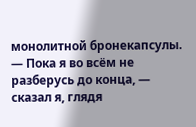монолитной бронекапсулы. — Пока я во всём не разберусь до конца, — сказал я, глядя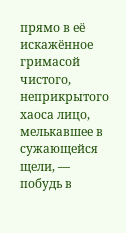прямо в её искажённое гримасой чистого, неприкрытого хаоса лицо, мелькавшее в сужающейся щели, — побудь в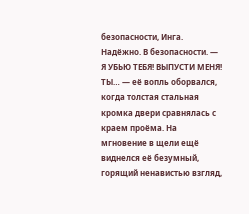безопасности, Инга. Надёжно. В безопасности. — Я УБЬЮ ТЕБЯ! ВЫПУСТИ МЕНЯ! ТЫ… — её вопль оборвался, когда толстая стальная кромка двери сравнялась с краем проёма. На мгновение в щели ещё виднелся её безумный, горящий ненавистью взгляд,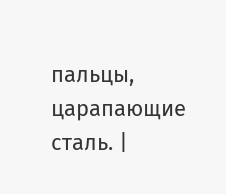пальцы, царапающие сталь. |